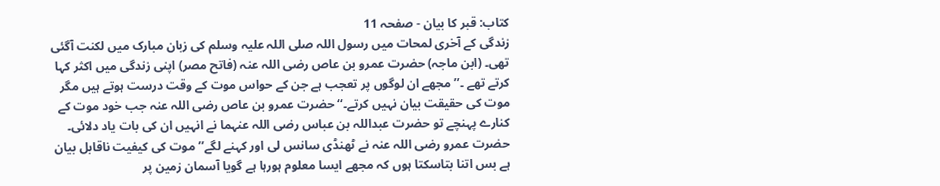کتاب: قبر کا بیان - صفحہ 11
زندگی کے آخری لمحات میں رسول اللہ صلی اللہ علیہ وسلم کی زبان مبارک میں لکنت آگئی تھی۔ (ابن ماجہ) حضرت عمرو بن عاص رضی اللہ عنہ (فاتح مصر) اپنی زندگی میں اکثر کہا کرتے تھے ۔’’مجھے ان لوگوں پر تعجب ہے جن کے حواس موت کے وقت درست ہوتے ہیں مگر موت کی حقیقت بیان نہیں کرتے۔‘‘ حضرت عمرو بن عاص رضی اللہ عنہ جب خود موت کے کنارے پہنچے تو حضرت عبداللہ بن عباس رضی اللہ عنہما نے انہیں ان کی بات یاد دلائی۔ حضرت عمرو رضی اللہ عنہ نے ٹھنڈی سانس لی اور کہنے لگے’’ موت کی کیفیت ناقابل بیان ہے بس اتنا بتاسکتا ہوں کہ مجھے ایسا معلوم ہورہا ہے گویا آسمان زمین پر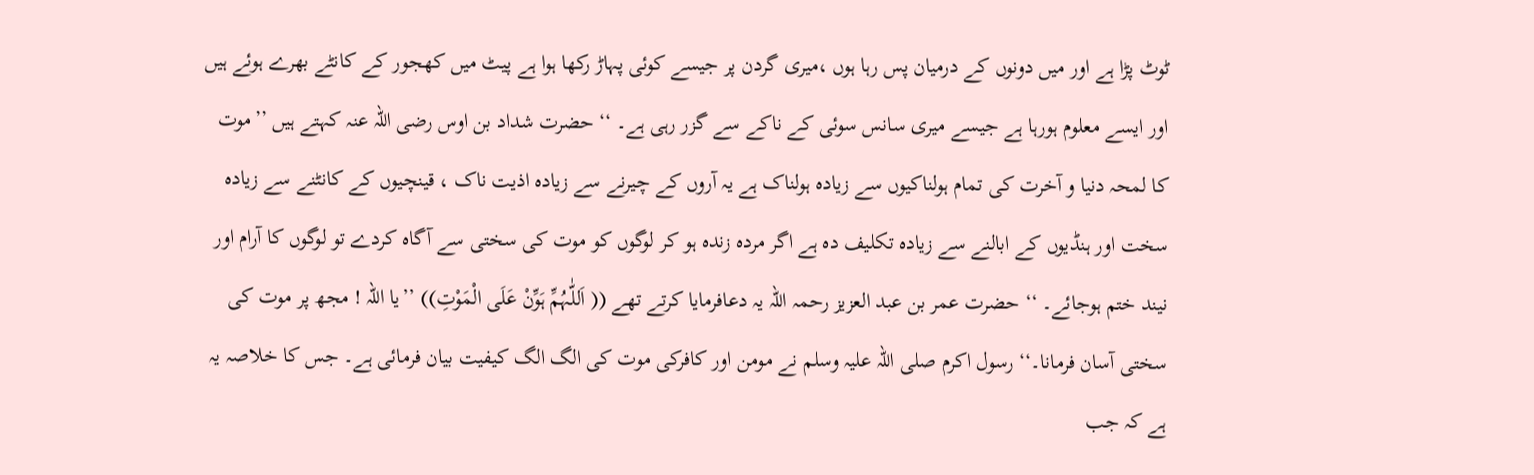ٹوٹ پڑا ہے اور میں دونوں کے درمیان پس رہا ہوں ،میری گردن پر جیسے کوئی پہاڑ رکھا ہوا ہے پیٹ میں کھجور کے کانٹے بھرے ہوئے ہیں اور ایسے معلوم ہورہا ہے جیسے میری سانس سوئی کے ناکے سے گزر رہی ہے۔ ‘‘ حضرت شداد بن اوس رضی اللہ عنہ کہتے ہیں ’’موت کا لمحہ دنیا و آخرت کی تمام ہولناکیوں سے زیادہ ہولناک ہے یہ آروں کے چیرنے سے زیادہ اذیت ناک ، قینچیوں کے کانٹنے سے زیادہ سخت اور ہنڈیوں کے ابالنے سے زیادہ تکلیف دہ ہے اگر مردہ زندہ ہو کر لوگوں کو موت کی سختی سے آگاہ کردے تو لوگوں کا آرام اور نیند ختم ہوجائے۔ ‘‘ حضرت عمر بن عبد العزیز رحمہ اللہ یہ دعافرمایا کرتے تھے (( اَللّٰہُمِّ ہَوِّنْ عَلَی الْمَوْتِ)) ’’یا اللہ ! مجھ پر موت کی سختی آسان فرمانا۔‘‘ رسول اکرم صلی اللہ علیہ وسلم نے مومن اور کافرکی موت کی الگ الگ کیفیت بیان فرمائی ہے۔ جس کا خلاصہ یہ ہے کہ جب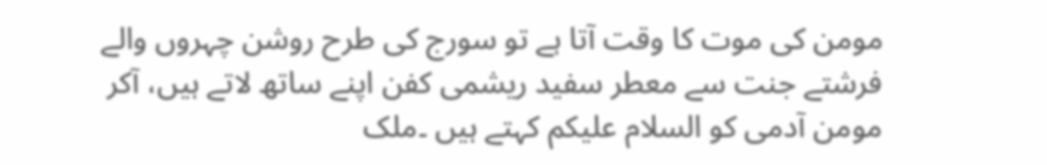مومن کی موت کا وقت آتا ہے تو سورج کی طرح روشن چہروں والے فرشتے جنت سے معطر سفید ریشمی کفن اپنے ساتھ لاتے ہیں، آکر مومن آدمی کو السلام علیکم کہتے ہیں ۔ملک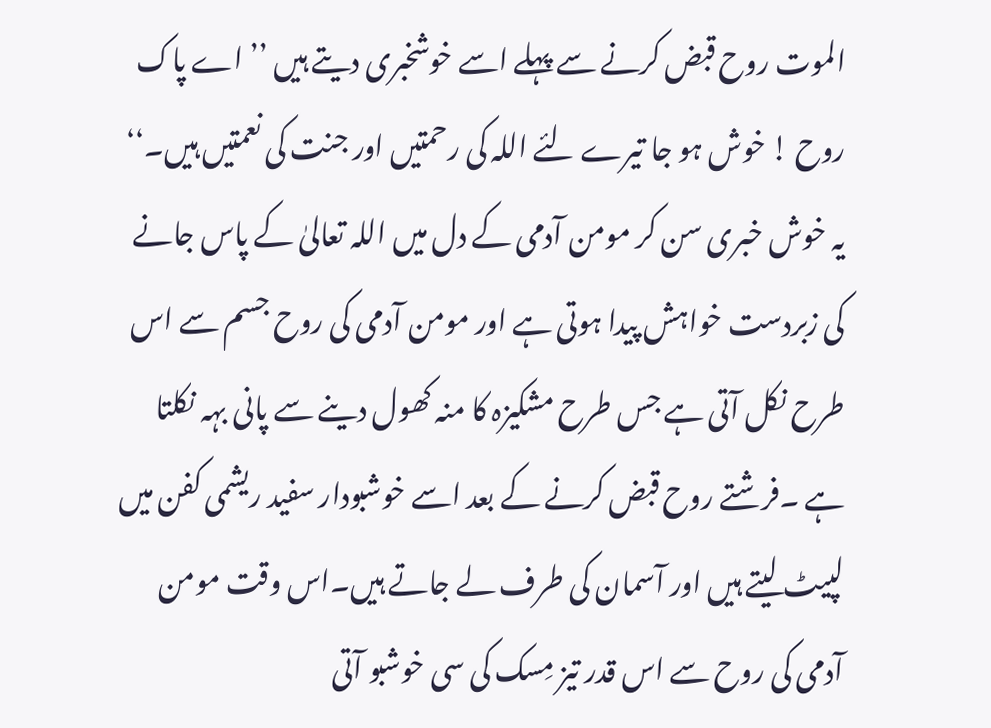الموت روح قبض کرنے سے پہلے اسے خوشخبری دیتے ہیں ’’ اے پاک روح ! خوش ہو جا تیرے لئے اللہ کی رحمتیں اور جنت کی نعمتیں ہیں۔‘‘ یہ خوش خبری سن کر مومن آدمی کے دل میں اللہ تعالیٰ کے پاس جانے کی زبردست خواہش پیدا ہوتی ہے اور مومن آدمی کی روح جسم سے اس طرح نکل آتی ہے جس طرح مشکیزہ کا منہ کھول دینے سے پانی بہہ نکلتا ہے ۔فرشتے روح قبض کرنے کے بعد اسے خوشبودار سفید ریشمی کفن میں لپیٹ لیتے ہیں اور آسمان کی طرف لے جاتے ہیں۔اس وقت مومن آدمی کی روح سے اس قدر تیز مِسک کی سی خوشبو آتی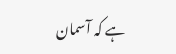ہے کہ آسمان